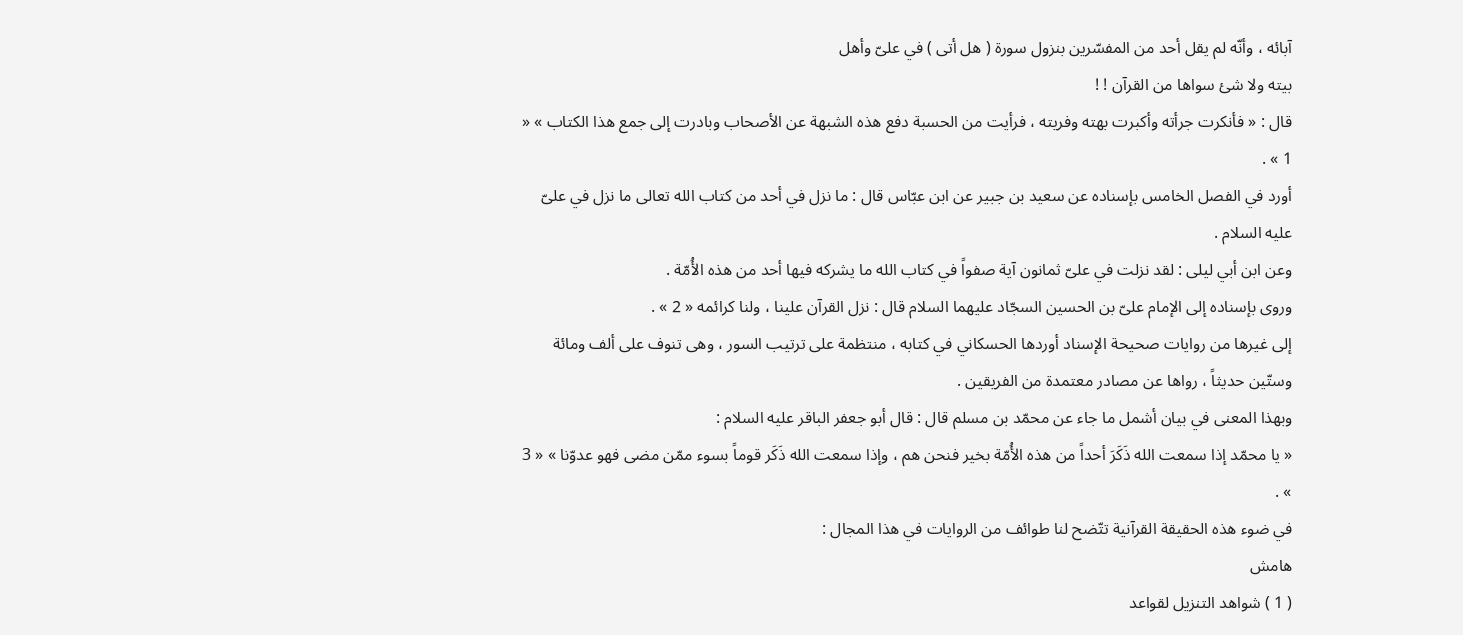آبائه ، وأنّه لم يقل أحد من المفسّرين بنزول سورة ( هل أتى ) في علىّ وأهل
بيته ولا شئ سواها من القرآن ! !
قال : « فأنكرت جرأته وأكبرت بهته وفريته ، فرأيت من الحسبة دفع هذه الشبهة عن الأصحاب وبادرت إلى جمع هذا الكتاب » « 1 » .
أورد في الفصل الخامس بإسناده عن سعيد بن جبير عن ابن عبّاس قال : ما نزل في أحد من كتاب الله تعالى ما نزل في علىّ عليه السلام .
وعن ابن أبي ليلى : لقد نزلت في علىّ ثمانون آية صفواً في كتاب الله ما يشركه فيها أحد من هذه الأُمّة .
وروى بإسناده إلى الإمام علىّ بن الحسين السجّاد عليهما السلام قال : نزل القرآن علينا ، ولنا كرائمه « 2 » .
إلى غيرها من روايات صحيحة الإسناد أوردها الحسكاني في كتابه ، منتظمة على ترتيب السور ، وهى تنوف على ألف ومائة وستّين حديثاً ، رواها عن مصادر معتمدة من الفريقين .
وبهذا المعنى في بيان أشمل ما جاء عن محمّد بن مسلم قال : قال أبو جعفر الباقر عليه السلام :
« يا محمّد إذا سمعت الله ذَكَرَ أحداً من هذه الأُمّة بخير فنحن هم ، وإذا سمعت الله ذَكَر قوماً بسوء ممّن مضى فهو عدوّنا » « 3 » .
في ضوء هذه الحقيقة القرآنية تتّضح لنا طوائف من الروايات في هذا المجال :
هامش
( 1 ) شواهد التنزيل لقواعد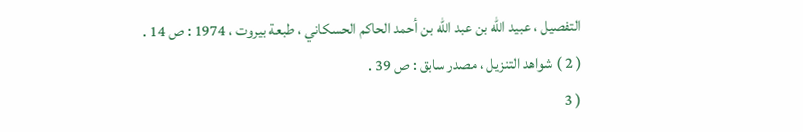التفصيل ، عبيد الله بن عبد الله بن أحمد الحاكم الحسكاني ، طبعة بيروت ، 1974 : ص 14 .
( 2 ) شواهد التنزيل ، مصدر سابق : ص 39 .
( 3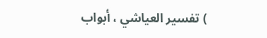) تفسير العياشي ، أبواب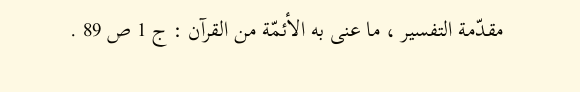مقدّمة التفسير ، ما عنى به الأئمّة من القرآن : ج 1 ص 89 .